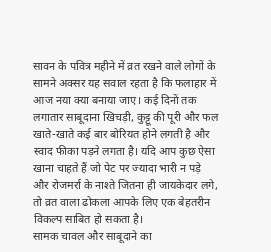सावन के पवित्र महीने में व्रत रखने वाले लोगों के सामने अक्सर यह सवाल रहता है कि फलाहार में आज नया क्या बनाया जाए। कई दिनों तक लगातार साबूदाना खिचड़ी, कुट्टू की पूरी और फल खाते-खाते कई बार बोरियत होने लगती है और स्वाद फीका पड़ने लगता है। यदि आप कुछ ऐसा खाना चाहते हैं जो पेट पर ज्यादा भारी न पड़े और रोजमर्रा के नाश्ते जितना ही जायकेदार लगे, तो व्रत वाला ढोकला आपके लिए एक बेहतरीन विकल्प साबित हो सकता है।
सामक चावल और साबूदाने का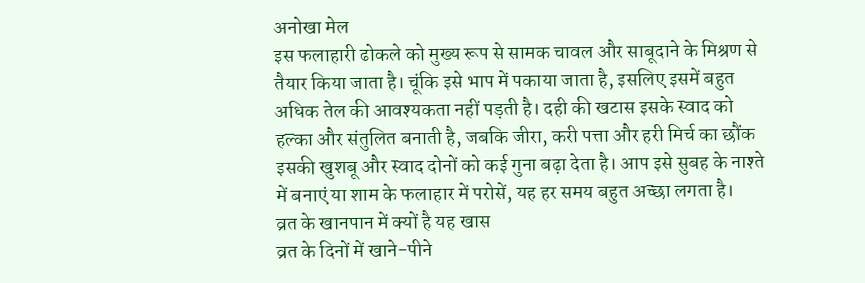अनोखा मेल
इस फलाहारी ढोकले को मुख्य रूप से सामक चावल और साबूदाने के मिश्रण से तैयार किया जाता है। चूंकि इसे भाप में पकाया जाता है, इसलिए इसमें बहुत अधिक तेल की आवश्यकता नहीं पड़ती है। दही की खटास इसके स्वाद को हल्का और संतुलित बनाती है, जबकि जीरा, करी पत्ता और हरी मिर्च का छौंक इसकी खुशबू और स्वाद दोनों को कई गुना बढ़ा देता है। आप इसे सुबह के नाश्ते में बनाएं या शाम के फलाहार में परोसें, यह हर समय बहुत अच्छा लगता है।
व्रत के खानपान में क्यों है यह खास
व्रत के दिनों में खाने-पीने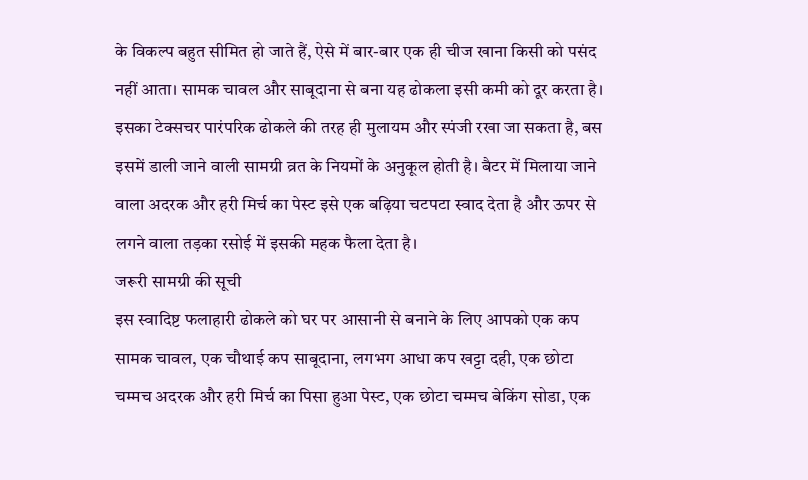के विकल्प बहुत सीमित हो जाते हैं, ऐसे में बार-बार एक ही चीज खाना किसी को पसंद नहीं आता। सामक चावल और साबूदाना से बना यह ढोकला इसी कमी को दूर करता है। इसका टेक्सचर पारंपरिक ढोकले की तरह ही मुलायम और स्पंजी रखा जा सकता है, बस इसमें डाली जाने वाली सामग्री व्रत के नियमों के अनुकूल होती है। बैटर में मिलाया जाने वाला अदरक और हरी मिर्च का पेस्ट इसे एक बढ़िया चटपटा स्वाद देता है और ऊपर से लगने वाला तड़का रसोई में इसकी महक फैला देता है।
जरूरी सामग्री की सूची
इस स्वादिष्ट फलाहारी ढोकले को घर पर आसानी से बनाने के लिए आपको एक कप सामक चावल, एक चौथाई कप साबूदाना, लगभग आधा कप खट्टा दही, एक छोटा चम्मच अदरक और हरी मिर्च का पिसा हुआ पेस्ट, एक छोटा चम्मच बेकिंग सोडा, एक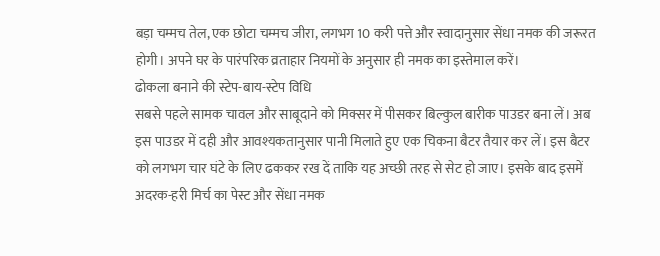बड़ा चम्मच तेल, एक छोटा चम्मच जीरा, लगभग 10 करी पत्ते और स्वादानुसार सेंधा नमक की जरूरत होगी। अपने घर के पारंपरिक व्रताहार नियमों के अनुसार ही नमक का इस्तेमाल करें।
ढोकला बनाने की स्टेप-बाय-स्टेप विधि
सबसे पहले सामक चावल और साबूदाने को मिक्सर में पीसकर बिल्कुल बारीक पाउडर बना लें। अब इस पाउडर में दही और आवश्यकतानुसार पानी मिलाते हुए एक चिकना बैटर तैयार कर लें। इस बैटर को लगभग चार घंटे के लिए ढककर रख दें ताकि यह अच्छी तरह से सेट हो जाए। इसके बाद इसमें अदरक-हरी मिर्च का पेस्ट और सेंधा नमक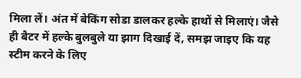मिला लें। अंत में बेकिंग सोडा डालकर हल्के हाथों से मिलाएं। जैसे ही बैटर में हल्के बुलबुले या झाग दिखाई दें, समझ जाइए कि यह स्टीम करने के लिए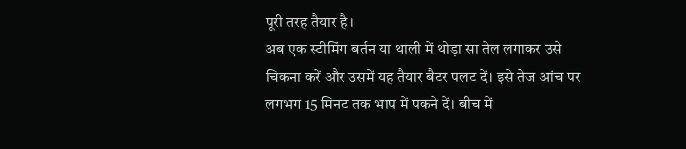पूरी तरह तैयार है।
अब एक स्टीमिंग बर्तन या थाली में थोड़ा सा तेल लगाकर उसे चिकना करें और उसमें यह तैयार बैटर पलट दें। इसे तेज आंच पर लगभग 15 मिनट तक भाप में पकने दें। बीच में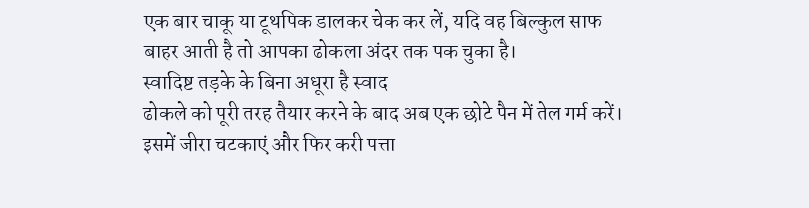एक बार चाकू या टूथपिक डालकर चेक कर लें, यदि वह बिल्कुल साफ बाहर आती है तो आपका ढोकला अंदर तक पक चुका है।
स्वादिष्ट तड़के के बिना अधूरा है स्वाद
ढोकले को पूरी तरह तैयार करने के बाद अब एक छोटे पैन में तेल गर्म करें। इसमें जीरा चटकाएं और फिर करी पत्ता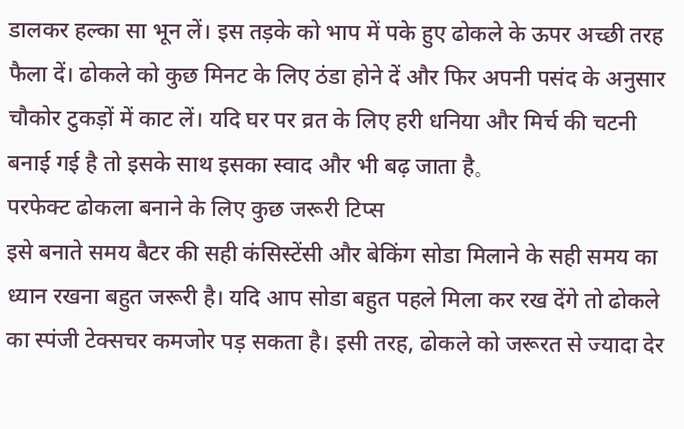डालकर हल्का सा भून लें। इस तड़के को भाप में पके हुए ढोकले के ऊपर अच्छी तरह फैला दें। ढोकले को कुछ मिनट के लिए ठंडा होने दें और फिर अपनी पसंद के अनुसार चौकोर टुकड़ों में काट लें। यदि घर पर व्रत के लिए हरी धनिया और मिर्च की चटनी बनाई गई है तो इसके साथ इसका स्वाद और भी बढ़ जाता है。
परफेक्ट ढोकला बनाने के लिए कुछ जरूरी टिप्स
इसे बनाते समय बैटर की सही कंसिस्टेंसी और बेकिंग सोडा मिलाने के सही समय का ध्यान रखना बहुत जरूरी है। यदि आप सोडा बहुत पहले मिला कर रख देंगे तो ढोकले का स्पंजी टेक्सचर कमजोर पड़ सकता है। इसी तरह, ढोकले को जरूरत से ज्यादा देर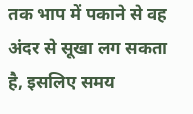तक भाप में पकाने से वह अंदर से सूखा लग सकता है, इसलिए समय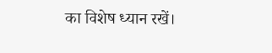का विशेष ध्यान रखें।